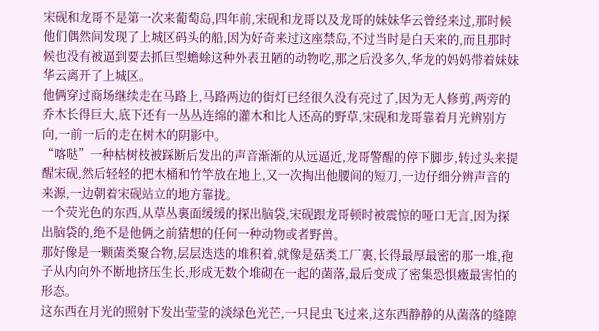宋砚和龙哥不是第一次来葡萄岛,四年前,宋砚和龙哥以及龙哥的妹妹华云曾经来过,那时候他们偶然间发现了上城区码头的船,因为好奇来过这座禁岛,不过当时是白天来的,而且那时候也没有被逼到要去抓巨型蟾蜍这种外表丑陋的动物吃,那之后没多久,华龙的妈妈带着妹妹华云离开了上城区。
他俩穿过商场继续走在马路上,马路两边的街灯已经很久没有亮过了,因为无人修剪,两旁的乔木长得巨大,底下还有一丛丛连绵的灌木和比人还高的野草,宋砚和龙哥靠着月光辨别方向,一前一后的走在树木的阴影中。
“喀哒”一种枯树枝被踩断后发出的声音渐渐的从远逼近,龙哥警醒的停下脚步,转过头来提醒宋砚,然后轻轻的把木桶和竹竿放在地上,又一次掏出他腰间的短刀,一边仔细分辨声音的来源,一边朝着宋砚站立的地方靠拢。
一个荧光色的东西,从草丛裏面缓缓的探出脑袋,宋砚跟龙哥顿时被震惊的哑口无言,因为探出脑袋的,绝不是他俩之前猜想的任何一种动物或者野兽。
那好像是一颗菌类聚合物,层层迭迭的堆积着,就像是菇类工厂裏,长得最厚最密的那一堆,孢子从内向外不断地挤压生长,形成无数个堆砌在一起的菌落,最后变成了密集恐惧癥最害怕的形态。
这东西在月光的照射下发出莹莹的淡绿色光芒,一只昆虫飞过来,这东西静静的从菌落的缝隙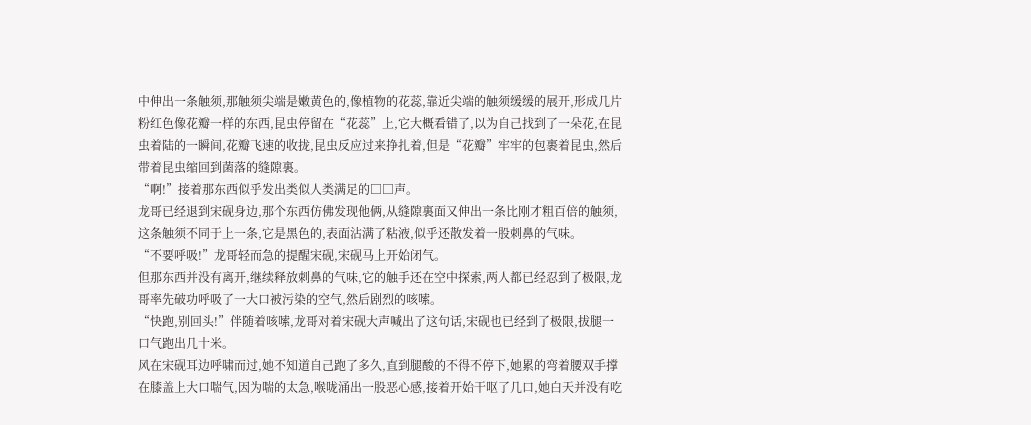中伸出一条触须,那触须尖端是嫩黄色的,像植物的花蕊,靠近尖端的触须缓缓的展开,形成几片粉红色像花瓣一样的东西,昆虫停留在“花蕊”上,它大概看错了,以为自己找到了一朵花,在昆虫着陆的一瞬间,花瓣飞速的收拢,昆虫反应过来挣扎着,但是“花瓣”牢牢的包裹着昆虫,然后带着昆虫缩回到菌落的缝隙裏。
“啊!”接着那东西似乎发出类似人类满足的□□声。
龙哥已经退到宋砚身边,那个东西仿佛发现他俩,从缝隙裏面又伸出一条比刚才粗百倍的触须,这条触须不同于上一条,它是黑色的,表面沾满了粘液,似乎还散发着一股刺鼻的气味。
“不要呼吸!”龙哥轻而急的提醒宋砚,宋砚马上开始闭气。
但那东西并没有离开,继续释放刺鼻的气味,它的触手还在空中探索,两人都已经忍到了极限,龙哥率先破功呼吸了一大口被污染的空气,然后剧烈的咳嗦。
“快跑,别回头!”伴随着咳嗦,龙哥对着宋砚大声喊出了这句话,宋砚也已经到了极限,拔腿一口气跑出几十米。
风在宋砚耳边呼啸而过,她不知道自己跑了多久,直到腿酸的不得不停下,她累的弯着腰双手撑在膝盖上大口喘气,因为喘的太急,喉咙涌出一股恶心感,接着开始干呕了几口,她白天并没有吃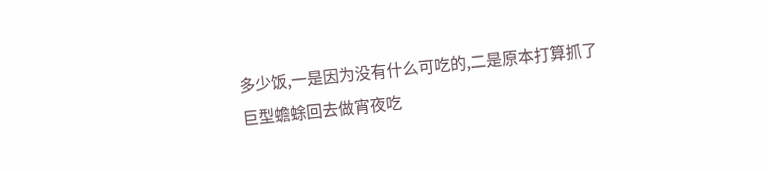多少饭,一是因为没有什么可吃的,二是原本打算抓了巨型蟾蜍回去做宵夜吃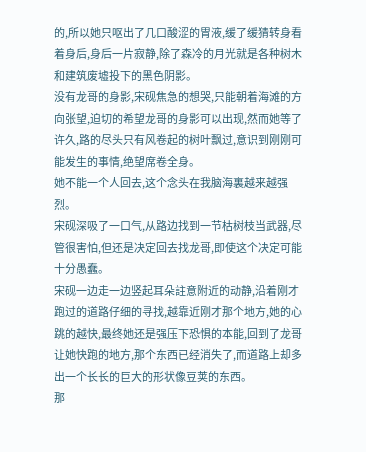的,所以她只呕出了几口酸涩的胃液,缓了缓猜转身看着身后,身后一片寂静,除了森冷的月光就是各种树木和建筑废墟投下的黑色阴影。
没有龙哥的身影,宋砚焦急的想哭,只能朝着海滩的方向张望,迫切的希望龙哥的身影可以出现,然而她等了许久,路的尽头只有风卷起的树叶飘过,意识到刚刚可能发生的事情,绝望席卷全身。
她不能一个人回去,这个念头在我脑海裏越来越强烈。
宋砚深吸了一口气,从路边找到一节枯树枝当武器,尽管很害怕,但还是决定回去找龙哥,即使这个决定可能十分愚蠢。
宋砚一边走一边竖起耳朵註意附近的动静,沿着刚才跑过的道路仔细的寻找,越靠近刚才那个地方,她的心跳的越快,最终她还是强压下恐惧的本能,回到了龙哥让她快跑的地方,那个东西已经消失了,而道路上却多出一个长长的巨大的形状像豆荚的东西。
那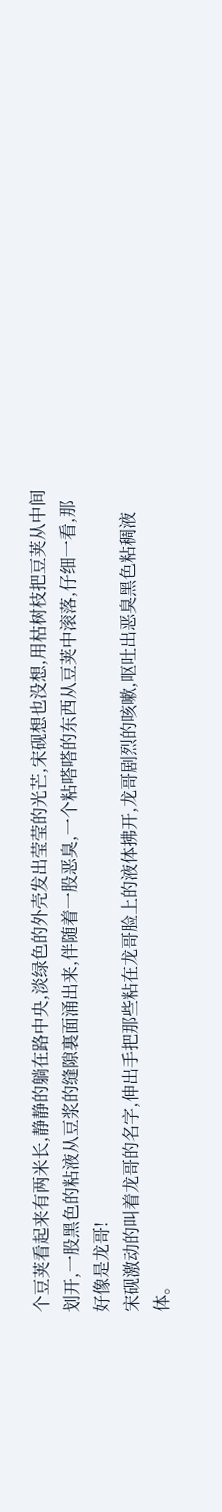个豆荚看起来有两米长,静静的躺在路中央,淡绿色的外壳发出莹莹的光芒,宋砚想也没想,用枯树枝把豆荚从中间划开,一股黑色的粘液从豆浆的缝隙裏面涌出来,伴随着一股恶臭,一个粘嗒嗒的东西从豆荚中滚落,仔细一看,那好像是龙哥!
宋砚激动的叫着龙哥的名字,伸出手把那些粘在龙哥脸上的液体拂开,龙哥剧烈的咳嗽,呕吐出恶臭黑色粘稠液体。